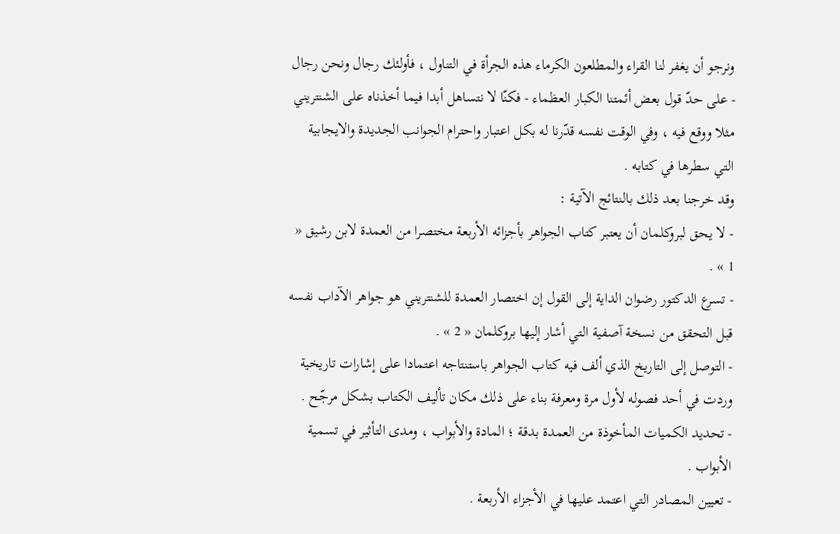ونرجو أن يغفر لنا القراء والمطلعون الكرماء هذه الجرأة في التناول ، فأولئك رجال ونحن رجال - على حدّ قول بعض أئمتنا الكبار العظماء - فكنّا لا نتساهل أبدا فيما أخذناه على الشنتريني مثلا ووقع فيه ، وفي الوقت نفسه قدّرنا له بكل اعتبار واحترام الجوانب الجديدة والايجابية التي سطرها في كتابه .
وقد خرجنا بعد ذلك بالنتائج الآتية :
- لا يحق لبروكلمان أن يعتبر كتاب الجواهر بأجزائه الأربعة مختصرا من العمدة لابن رشيق « 1 » .
- تسرع الدكتور رضوان الداية إلى القول إن اختصار العمدة للشنتريني هو جواهر الآداب نفسه قبل التحقق من نسخة آصفية التي أشار إليها بروكلمان « 2 » .
- التوصل إلى التاريخ الذي ألف فيه كتاب الجواهر باستنتاجه اعتمادا على إشارات تاريخية وردت في أحد فصوله لأول مرة ومعرفة بناء على ذلك مكان تأليف الكتاب بشكل مرجّح .
- تحديد الكميات المأخوذة من العمدة بدقة ؛ المادة والأبواب ، ومدى التأثير في تسمية الأبواب .
- تعيين المصادر التي اعتمد عليها في الأجزاء الأربعة .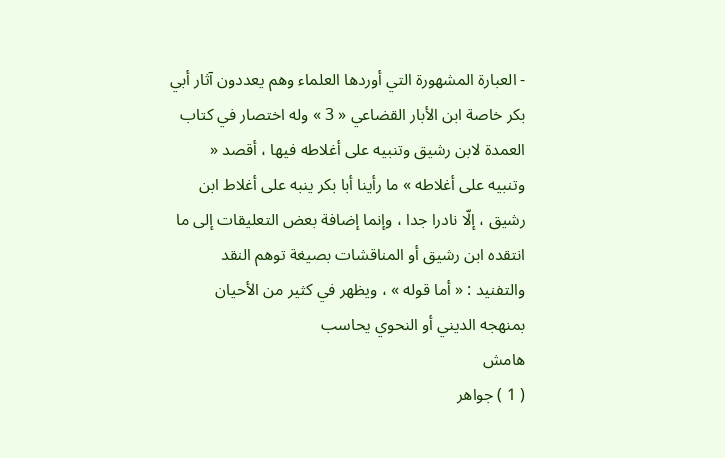- العبارة المشهورة التي أوردها العلماء وهم يعددون آثار أبي بكر خاصة ابن الأبار القضاعي « 3 » وله اختصار في كتاب العمدة لابن رشيق وتنبيه على أغلاطه فيها ، أقصد « وتنبيه على أغلاطه » ما رأينا أبا بكر ينبه على أغلاط ابن رشيق ، إلّا نادرا جدا ، وإنما إضافة بعض التعليقات إلى ما انتقده ابن رشيق أو المناقشات بصيغة توهم النقد والتفنيد : « أما قوله » ، ويظهر في كثير من الأحيان بمنهجه الديني أو النحوي يحاسب
هامش
( 1 ) جواهر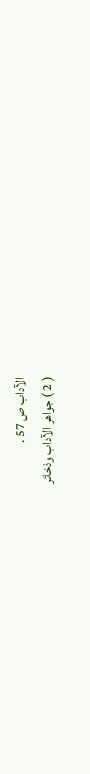الآداب ص 57 .
( 2 ) جواهر الآداب وذخائر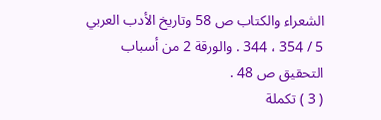الشعراء والكتاب ص 58 وتاريخ الأدب العربي 5 / 354 ، 344 . والورقة 2 من أسباب التحقيق ص 48 .
( 3 ) تكملة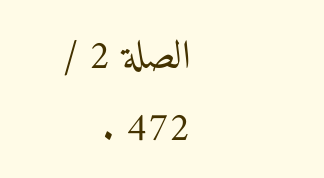الصلة 2 / 472 .